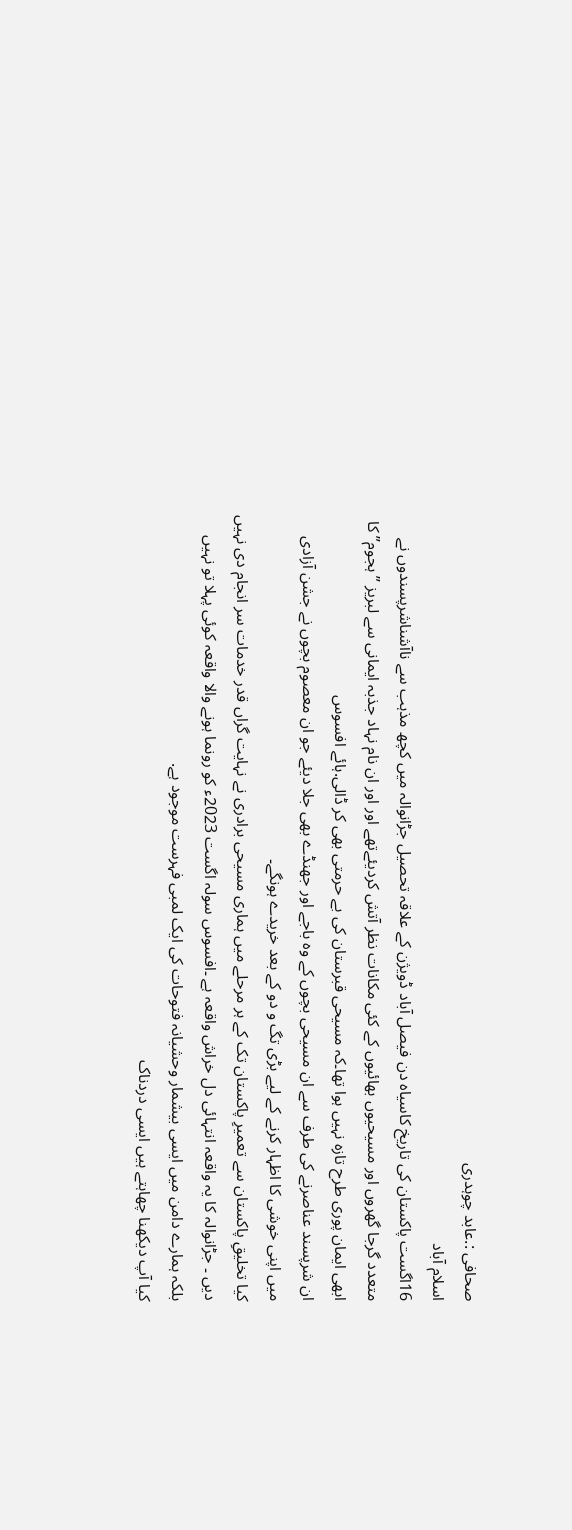صحافی :.عابد چوہدری
اسلام آباد
16اگست پاکستان کی تاریخ کاسیاہ دن فیصل آباد ڈویژن کے علاقہ تحصیل جڑانوالہ میں کچھ مذہب سے ناآشناشرپسندوں نے متعدد گرجا گھروں اور مسیحیوں بھائیوں کے کئی مکانات نظر آتش کردیئےتھے اور اور ان نام نہاد جذبہ ایمانی سے لبریز ”ہجوم” کا ابھی ایمان پوری طرح تازہ نہیں ہوا تھا۔کہ مسیحی قبرستان کی بے حرمتی بھی کر ڈالی.ہائے افسوس
ان شرپسند عناصرنے کی طرف سے ان مسیحی بچوں کے وہ باجے اور جھنڈے بھی جلا دیئے جو ان معصوم بچوں نے جشن آزادی میں اپنی خوشی کا اظہار کرنے کے لیے بڑی تگ و دو کے بعد خریدے ہونگے۔
کیا تخلیقِ پاکستان سے تعمیرِ پاکستان تک کے ہر مرحلے میں ہماری مسیحی برادری نے نہایت گراں قدر خدمات سر انجام دی نہیں دیں ۔ جڑانوالہ کا یہ واقعہ انتہائی دل خراش واقعہ ہے ۔افسوس سولہ اگست 2023ء کو رونما ہونے والا واقعہ کوئی پہلا تو نہیں بلکہ ہمارے دامن میں ایسی بیشمار وحشیانہ فتوحات کی ایک لمبی فہرست موجود ہے.
کیا آپ دیکھنا چھاہتے ہیں ایسی دردناک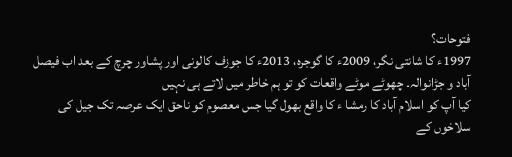فتوحات؟
1997ء کا شانتی نگر، 2009ء کا گوجرہ، 2013ء کا جوزف کالونی اور پشاور چرچ کے بعد اب فیصل آباد و جڑانوالہ۔ چھوٹے موٹے واقعات کو تو ہم خاطر میں لاتے ہی نہیں
کیا آپ کو اسلام آباد کا رمشا ء کا واقع بھول گیا جس معصوم کو ناحق ایک عرصہ تک جیل کی سلاخوں کے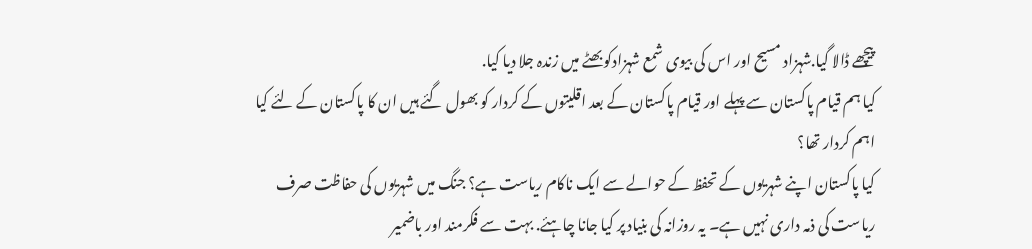پیچھے ڈالا گیا.شہزاد مسیح اور اس کی بیوی شمع شہزادکو بھٹے میں زندہ جلا دیا کیا.
کیا ہم قیام پاکستان سے پہلے اور قیام پاکستان کے بعد اقلیتوں کے کردار کو بھول گئے ہیں ان کا پاکستان کے لئے کیا اہم کردار تھا؟
کیا پاکستان اپنے شہریوں کے تحفظ کے حوالے سے ایک ناکام ریاست ہے؟ جنگ میں شہریوں کی حفاظت صرف ریاست کی ذمہ داری نہیں ہے۔ یہ روزانہ کی بنیاد پر کیا جانا چاہئے. بہت سے فکرمند اور باضمیر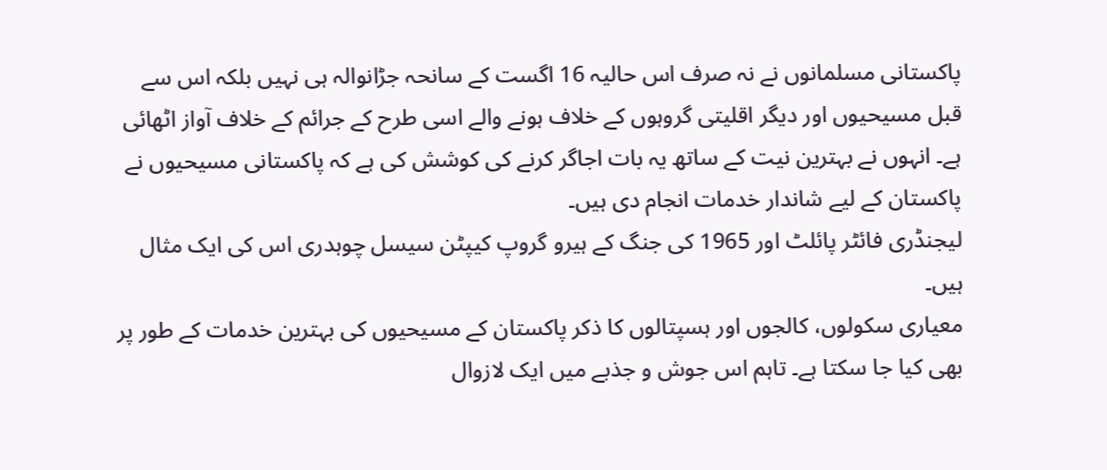پاکستانی مسلمانوں نے نہ صرف اس حالیہ 16 اگست کے سانحہ جڑانوالہ ہی نہیں بلکہ اس سے قبل مسیحیوں اور دیگر اقلیتی گروہوں کے خلاف ہونے والے اسی طرح کے جرائم کے خلاف آواز اٹھائی ہے۔ انہوں نے بہترین نیت کے ساتھ یہ بات اجاگر کرنے کی کوشش کی ہے کہ پاکستانی مسیحیوں نے پاکستان کے لیے شاندار خدمات انجام دی ہیں۔
لیجنڈری فائٹر پائلٹ اور 1965 کی جنگ کے ہیرو گروپ کیپٹن سیسل چوہدری اس کی ایک مثال ہیں۔
معیاری سکولوں، کالجوں اور ہسپتالوں کا ذکر پاکستان کے مسیحیوں کی بہترین خدمات کے طور پر بھی کیا جا سکتا ہے۔ تاہم اس جوش و جذبے میں ایک لازوال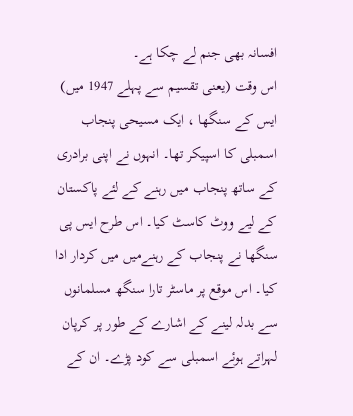افسانہ بھی جنم لے چکا ہے۔
اس وقت (یعنی تقسیم سے پہلے 1947 میں) ایس کے سنگھا ، ایک مسیحی پنجاب اسمبلی کا اسپیکر تھا۔ انہوں نے اپنی برادری کے ساتھ پنجاب میں رہنے کے لئے پاکستان کے لیے ووٹ کاسٹ کیا۔ اس طرح ایس پی سنگھا نے پنجاب کے رہنےمیں میں کردار ادا کیا۔ اس موقع پر ماسٹر تارا سنگھ مسلمانوں سے بدلہ لینے کے اشارے کے طور پر کرپان لہراتے ہوئے اسمبلی سے کود پڑے۔ ان کے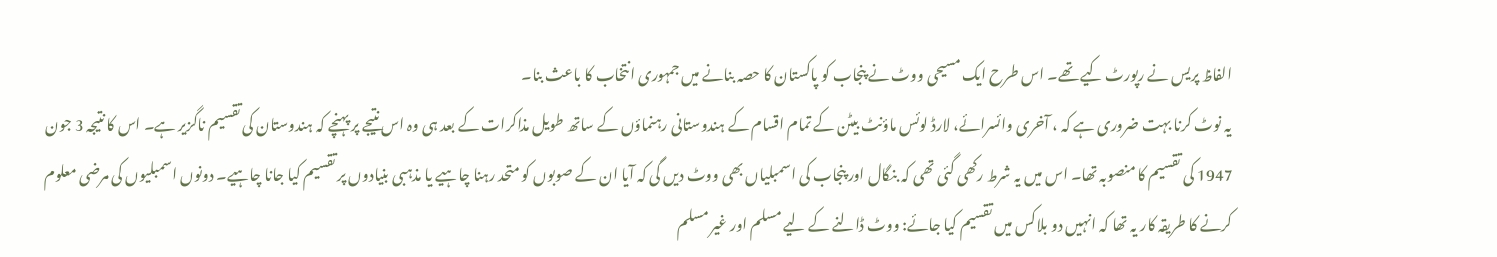الفاظ پریس نے رپورٹ کیے تھے۔ اس طرح ایک مسیحی ووٹ نے پنجاب کو پاکستان کا حصہ بنانے میں جمہوری انتخاب کا باعث بنا۔
یہ نوٹ کرنا بہت ضروری ہے کہ ، آخری وائسرائے، لارڈ لوئس ماؤنٹ بیٹن کے تمام اقسام کے ہندوستانی رہنماؤں کے ساتھ طویل مذاکرات کے بعد ہی وہ اس نتیجے پر پہنچے کہ ہندوستان کی تقسیم ناگزیر ہے۔ اس کا نتیجہ 3 جون 1947 کی تقسیم کا منصوبہ تھا۔ اس میں یہ شرط رکھی گئی تھی کہ بنگال اور پنجاب کی اسمبلیاں بھی ووٹ دیں گی کہ آیا ان کے صوبوں کو متحد رہنا چاہیے یا مذہبی بنیادوں پر تقسیم کیا جانا چاہیے۔ دونوں اسمبلیوں کی مرضی معلوم کرنے کا طریقہ کار یہ تھا کہ انہیں دو بلاکس میں تقسیم کیا جائے: ووٹ ڈالنے کے لیے مسلم اور غیر مسلم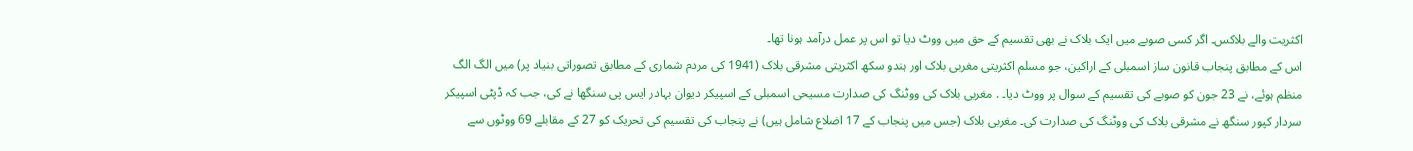اکثریت والے بلاکس۔ اگر کسی صوبے میں ایک بلاک نے بھی تقسیم کے حق میں ووٹ دیا تو اس پر عمل درآمد ہونا تھا۔
اس کے مطابق پنجاب قانون ساز اسمبلی کے اراکین، جو مسلم اکثریتی مغربی بلاک اور ہندو سکھ اکثریتی مشرقی بلاک (1941 کی مردم شماری کے مطابق تصوراتی بنیاد پر) میں الگ الگ منظم ہوئے، نے 23 جون کو صوبے کی تقسیم کے سوال پر ووٹ دیا۔ . مغربی بلاک کی ووٹنگ کی صدارت مسیحی اسمبلی کے اسپیکر دیوان بہادر ایس پی سنگھا نے کی، جب کہ ڈپٹی اسپیکر سردار کپور سنگھ نے مشرقی بلاک کی ووٹنگ کی صدارت کی۔ مغربی بلاک (جس میں پنجاب کے 17 اضلاع شامل ہیں) نے پنجاب کی تقسیم کی تحریک کو 27 کے مقابلے 69 ووٹوں سے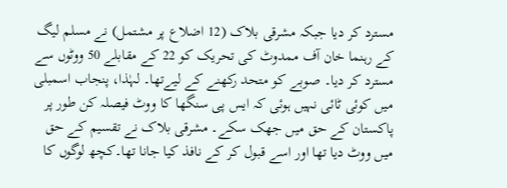مسترد کر دیا جبکہ مشرقی بلاک (12 اضلاع پر مشتمل) نے مسلم لیگ کے رہنما خان آف ممدوٹ کی تحریک کو 22 کے مقابلے 50 ووٹوں سے مسترد کر دیا۔ صوبے کو متحد رکھنے کے لیےتھا۔ لہٰذا، پنجاب اسمبلی میں کوئی ٹائی نہیں ہوئی کہ ایس پی سنگھا کا ووٹ فیصلہ کن طور پر پاکستان کے حق میں جھک سکے۔ مشرقی بلاک نے تقسیم کے حق میں ووٹ دیا تھا اور اسے قبول کر کے نافذ کیا جانا تھا۔کچھ لوگوں کا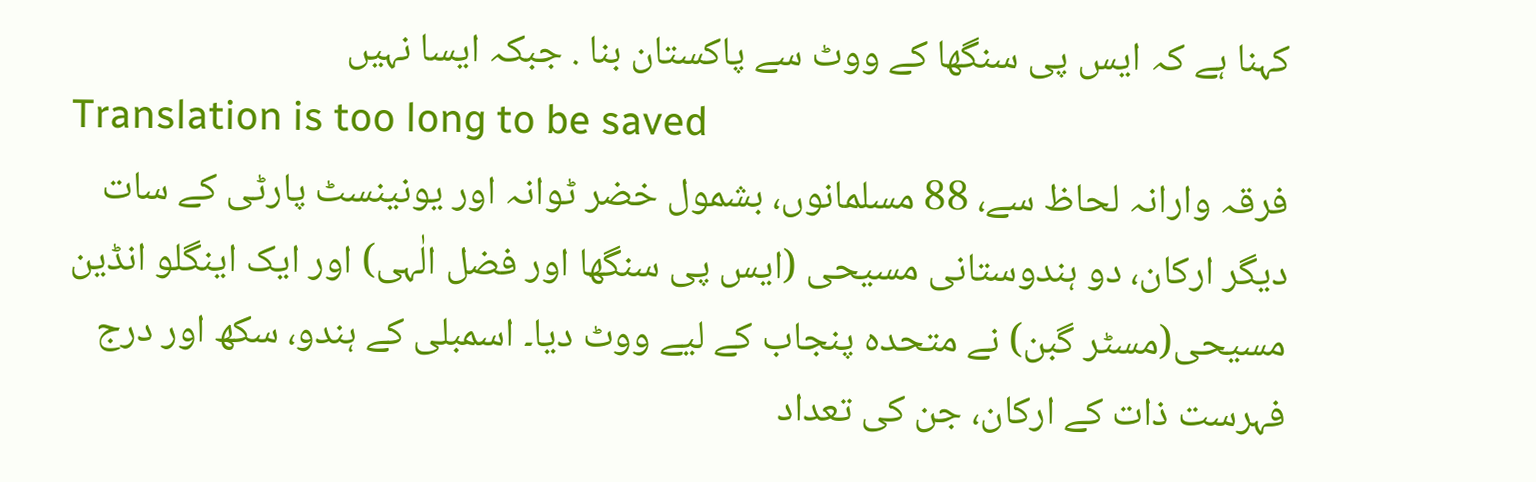کہنا ہے کہ ایس پی سنگھا کے ووٹ سے پاکستان بنا . جبکہ ایسا نہیں
Translation is too long to be saved
فرقہ وارانہ لحاظ سے، 88 مسلمانوں، بشمول خضر ٹوانہ اور یونینسٹ پارٹی کے سات دیگر ارکان، دو ہندوستانی مسیحی (ایس پی سنگھا اور فضل الٰہی) اور ایک اینگلو انڈین مسیحی(مسٹر گبن) نے متحدہ پنجاب کے لیے ووٹ دیا۔ اسمبلی کے ہندو، سکھ اور درج فہرست ذات کے ارکان، جن کی تعداد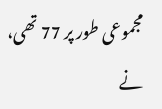مجموعی طور پر 77 تھی، نے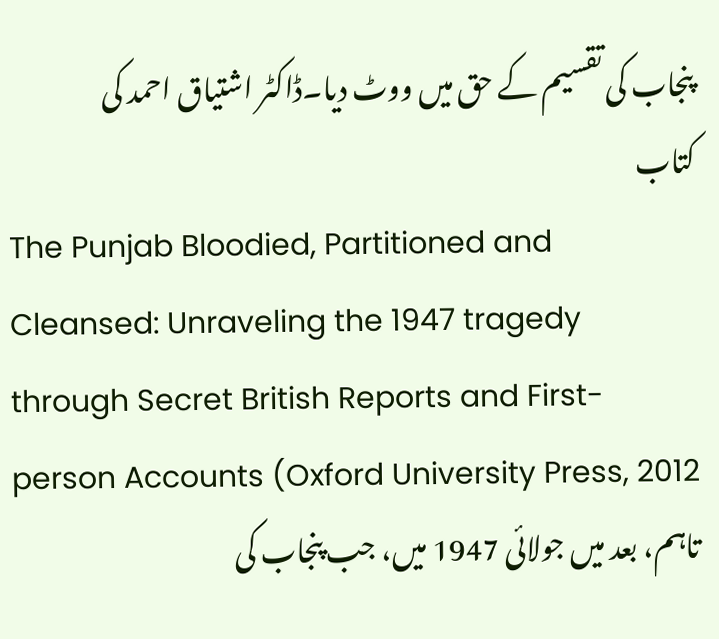پنجاب کی تقسیم کے حق میں ووٹ دیا۔ڈاکٹر اشتیاق احمد کی کتاب
The Punjab Bloodied, Partitioned and Cleansed: Unraveling the 1947 tragedy through Secret British Reports and First-person Accounts (Oxford University Press, 2012
تاہم، بعد میں جولائی 1947 میں، جب پنجاب کی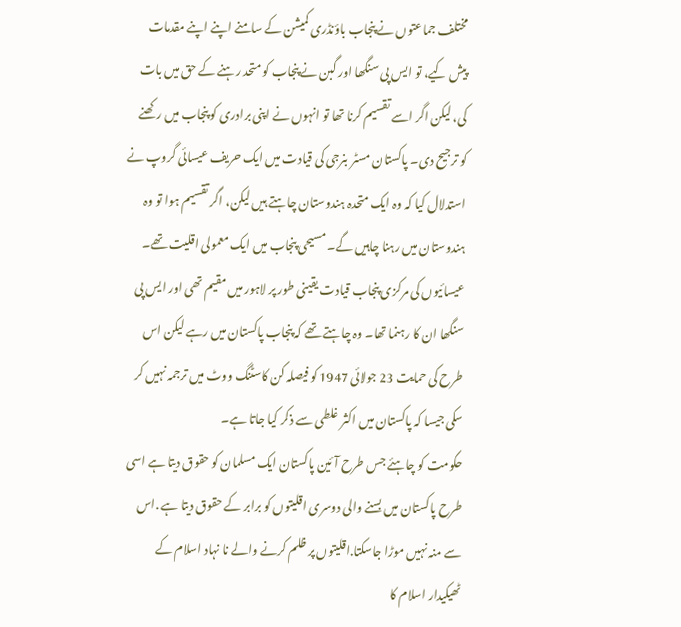مختلف جماعتوں نے پنجاب باؤنڈری کمیشن کے سامنے اپنے اپنے مقدمات پیش کیے، تو ایس پی سنگھا اور گبن نے پنجاب کو متحد رہنے کے حق میں بات کی، لیکن اگر اسے تقسیم کرنا تھا تو انہوں نے اپنی برادری کو پنجاب میں رکھنے کو ترجیح دی۔ پاکستان مسٹر بنرجی کی قیادت میں ایک حریف عیسائی گروپ نے استدلال کیا کہ وہ ایک متحدہ ہندوستان چاہتے ہیں لیکن، اگر تقسیم ہوا تو وہ ہندوستان میں رہنا چاہیں گے۔ مسیحی پنجاب میں ایک معمولی اقلیت تھے۔ عیسائیوں کی مرکزی پنجاب قیادت یقینی طور پر لاہور میں مقیم تھی اور ایس پی سنگھا ان کا رہنما تھا۔ وہ چاہتے تھے کہ پنجاب پاکستان میں رہے لیکن اس طرح کی حمایت 23 جولائی 1947 کو فیصلہ کن کاسٹنگ ووٹ میں ترجمہ نہیں کر سکی جیسا کہ پاکستان میں اکثر غلطی سے ذکر کیا جاتا ہے۔
حکومت کو چاہئے جس طرح آئین پاکستان ایک مسلمان کو حقوق دیتا ہے اسی طرح پاکستان میں بسنے والی دوسری اقلیتوں کو برابر کے حقوق دیتا ہے .اس سے منہ نہیں موڑا جاسکتا.اقلیتوں پر ظلم کرنے والے نا نہاد اسلام کے ٹھیکیدار اسلام کا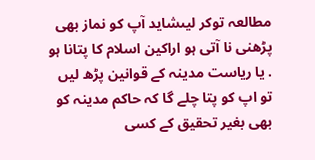مطالعہ توکر لیںشاید آپ کو نماز بھی پڑھنی نا آتی ہو اراکین اسلام کا پتانا ہو . یا ریاست مدینہ کے قوانین پڑھ لیں تو اپ کو پتا چلے گا کہ حاکم مدینہ کو بھی بغیر تحقیق کے کسی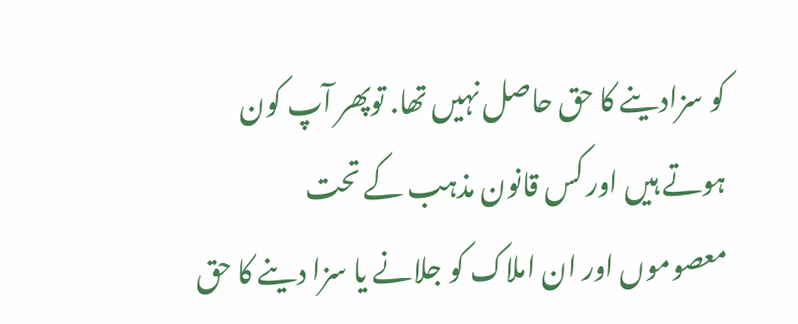کو سزادینے کا حق حاصل نہیں تھا. توپھر آپ کون ہوتے ہیں اور کس قانون مذہب کے تحت معصوموں اور ان املاک کو جلانے یا سزا دینے کا حق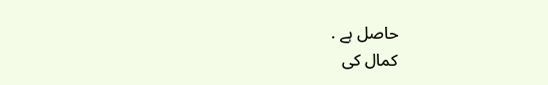حاصل ہے .
کمال کی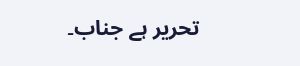تحریر ہے جناب۔